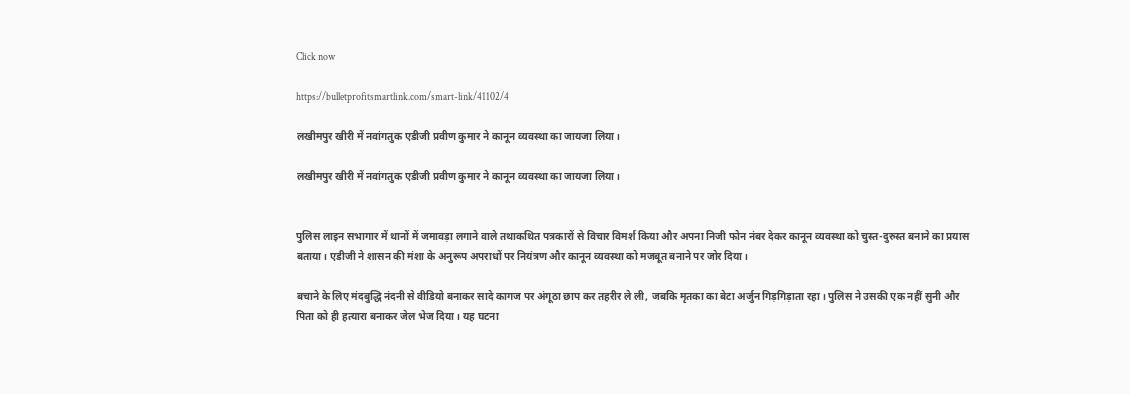Click now

https://bulletprofitsmartlink.com/smart-link/41102/4

लखीमपुर खीरी में नवांगतुक एडीजी प्रवीण कुमार ने कानून व्यवस्था का जायजा लिया।

लखीमपुर खीरी में नवांगतुक एडीजी प्रवीण कुमार ने कानून व्यवस्था का जायजा लिया।


पुलिस लाइन सभागार में थानों में जमावड़ा लगाने वाले तथाकथित पत्रकारों से विचार विमर्श किया और अपना निजी फोन नंबर देकर कानून व्यवस्था को चुस्त-दुरुस्त बनाने का प्रयास बताया। एडीजी ने शासन की मंशा के अनुरूप अपराधों पर नियंत्रण और कानून व्यवस्था को मजबूत बनाने पर जोर दिया।

बचाने के लिए मंदबुद्धि नंदनी से वीडियो बनाकर सादे कागज पर अंगूठा छाप कर तहरीर ले ली, जबकि मृतका का बेटा अर्जुन गिड़गिड़ाता रहा। पुलिस ने उसकी एक नहीं सुनी और पिता को ही हत्यारा बनाकर जेल भेज दिया। यह घटना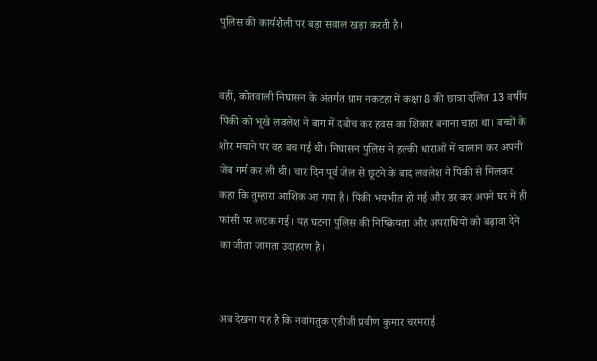पुलिस की कार्यशैली पर बड़ा सवाल खड़ा करती है।


वहीं, कोतवाली निघासन के अंतर्गत ग्राम नकटहा में कक्षा 8 की छात्रा दलित 13 वर्षीय पिंकी को भूखे लवलेश ने बाग में दबोच कर हवस का शिकार बनाना चाहा था। बच्चों के शोर मचाने पर वह बच गई थी। निघासन पुलिस ने हल्की धाराओं में चालान कर अपनी जेब गर्म कर ली थी। चार दिन पूर्व जेल से छूटने के बाद लवलेश ने पिंकी से मिलकर कहा कि तुम्हारा आशिक आ गया है। पिंकी भयभीत हो गई और डर कर अपने घर में ही फांसी पर लटक गई। यह घटना पुलिस की निष्क्रियता और अपराधियों को बढ़ावा देने का जीता जागता उदाहरण है।


अब देखना यह है कि नवांगतुक एडीजी प्रवीण कुमार चरमराई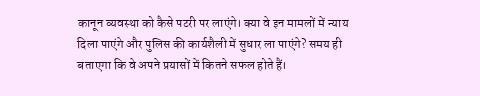कानून व्यवस्था को कैसे पटरी पर लाएंगे। क्या वे इन मामलों में न्याय दिला पाएंगे और पुलिस की कार्यशैली में सुधार ला पाएंगे? समय ही बताएगा कि वे अपने प्रयासों में कितने सफल होते हैं।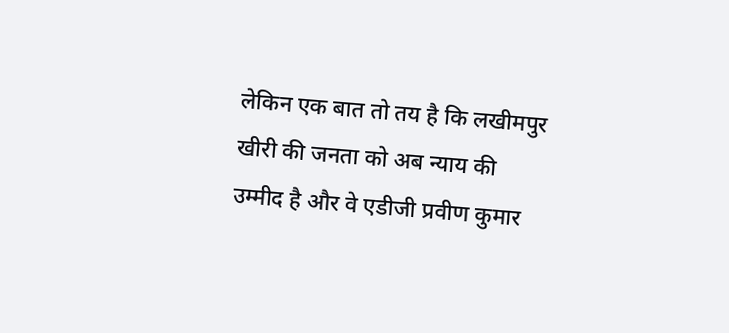लेकिन एक बात तो तय है कि लखीमपुर खीरी की जनता को अब न्याय की उम्मीद है और वे एडीजी प्रवीण कुमार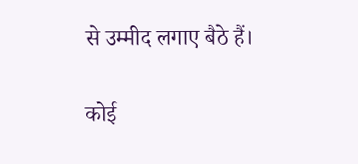से उम्मीद लगाए बैठे हैं।

कोई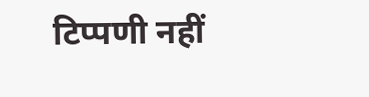टिप्पणी नहीं